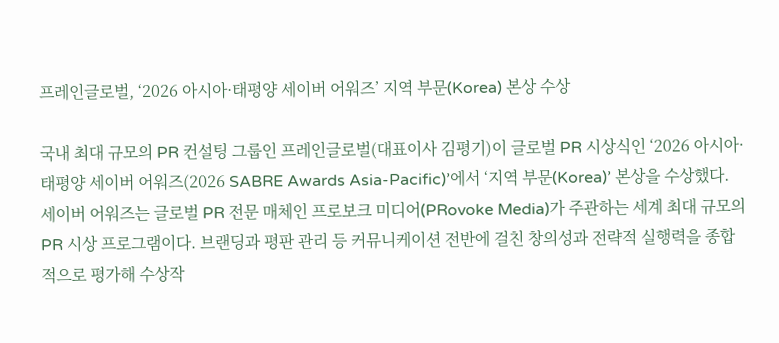프레인글로벌, ‘2026 아시아·태평양 세이버 어워즈’ 지역 부문(Korea) 본상 수상

국내 최대 규모의 PR 컨설팅 그룹인 프레인글로벌(대표이사 김평기)이 글로벌 PR 시상식인 ‘2026 아시아·태평양 세이버 어워즈(2026 SABRE Awards Asia-Pacific)’에서 ‘지역 부문(Korea)’ 본상을 수상했다.
세이버 어워즈는 글로벌 PR 전문 매체인 프로보크 미디어(PRovoke Media)가 주관하는 세계 최대 규모의 PR 시상 프로그램이다. 브랜딩과 평판 관리 등 커뮤니케이션 전반에 걸친 창의성과 전략적 실행력을 종합적으로 평가해 수상작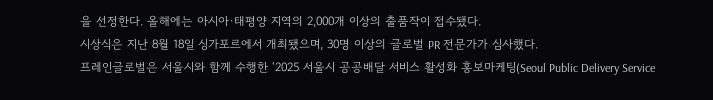을 선정한다. 올해에는 아시아·태평양 지역의 2,000개 이상의 출품작이 접수됐다.
시상식은 지난 8월 18일 싱가포르에서 개최됐으며, 30명 이상의 글로벌 PR 전문가가 심사했다.
프레인글로벌은 서울시와 함께 수행한 ‘2025 서울시 공공배달 서비스 활성화 홍보마케팅(Seoul Public Delivery Service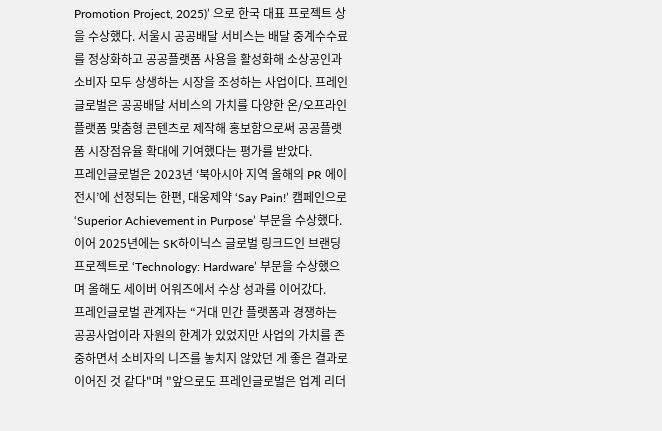Promotion Project, 2025)’ 으로 한국 대표 프로젝트 상을 수상했다. 서울시 공공배달 서비스는 배달 중계수수료를 정상화하고 공공플랫폼 사용을 활성화해 소상공인과 소비자 모두 상생하는 시장을 조성하는 사업이다. 프레인글로벌은 공공배달 서비스의 가치를 다양한 온/오프라인 플랫폼 맞춤형 콘텐츠로 제작해 홍보함으로써 공공플랫폼 시장점유율 확대에 기여했다는 평가를 받았다.
프레인글로벌은 2023년 ‘북아시아 지역 올해의 PR 에이전시’에 선정되는 한편, 대웅제약 ‘Say Pain!’ 캠페인으로 ‘Superior Achievement in Purpose’ 부문을 수상했다. 이어 2025년에는 SK하이닉스 글로벌 링크드인 브랜딩 프로젝트로 ‘Technology: Hardware’ 부문을 수상했으며 올해도 세이버 어워즈에서 수상 성과를 이어갔다.
프레인글로벌 관계자는 “거대 민간 플랫폼과 경쟁하는 공공사업이라 자원의 한계가 있었지만 사업의 가치를 존중하면서 소비자의 니즈를 놓치지 않았던 게 좋은 결과로 이어진 것 같다"며 "앞으로도 프레인글로벌은 업계 리더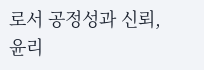로서 공정성과 신뢰, 윤리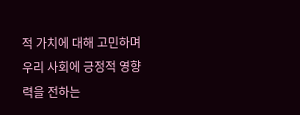적 가치에 대해 고민하며 우리 사회에 긍정적 영향력을 전하는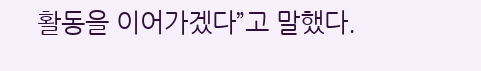활동을 이어가겠다”고 말했다.